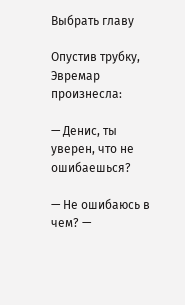Выбрать главу

Опустив трубку, Эвремар произнесла:

— Денис, ты уверен, что не ошибаешься?

— Не ошибаюсь в чем? —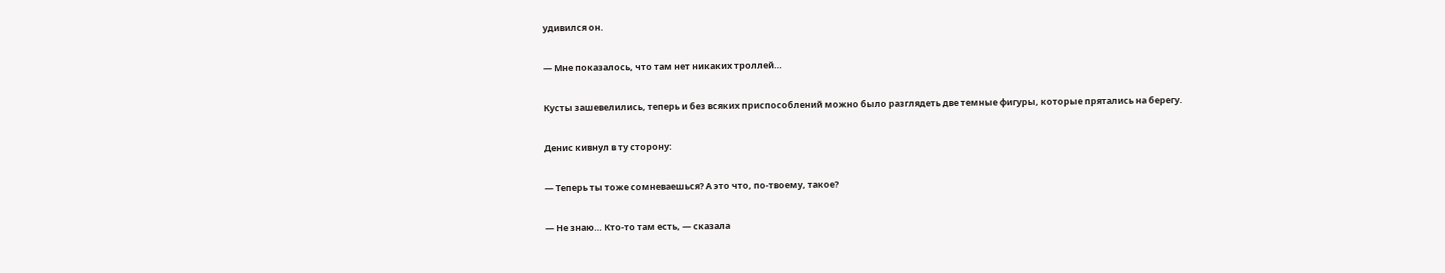удивился он.

— Мне показалось, что там нет никаких троллей…

Кусты зашевелились, теперь и без всяких приспособлений можно было разглядеть две темные фигуры, которые прятались на берегу.

Денис кивнул в ту сторону:

— Теперь ты тоже сомневаешься? А это что, по-твоему, такое?

— Не знаю… Кто-то там есть, — сказала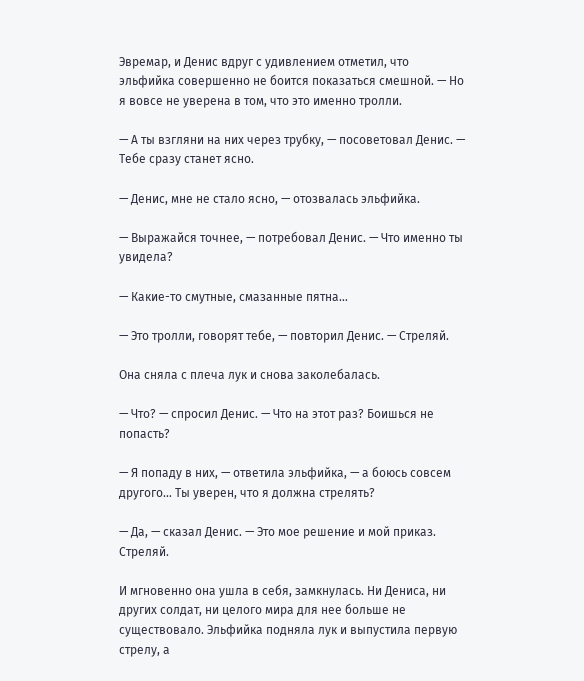Эвремар, и Денис вдруг с удивлением отметил, что эльфийка совершенно не боится показаться смешной. — Но я вовсе не уверена в том, что это именно тролли.

— А ты взгляни на них через трубку, — посоветовал Денис. — Тебе сразу станет ясно.

— Денис, мне не стало ясно, — отозвалась эльфийка.

— Выражайся точнее, — потребовал Денис. — Что именно ты увидела?

— Какие-то смутные, смазанные пятна…

— Это тролли, говорят тебе, — повторил Денис. — Стреляй.

Она сняла с плеча лук и снова заколебалась.

— Что? — спросил Денис. — Что на этот раз? Боишься не попасть?

— Я попаду в них, — ответила эльфийка, — а боюсь совсем другого… Ты уверен, что я должна стрелять?

— Да, — сказал Денис. — Это мое решение и мой приказ. Стреляй.

И мгновенно она ушла в себя, замкнулась. Ни Дениса, ни других солдат, ни целого мира для нее больше не существовало. Эльфийка подняла лук и выпустила первую стрелу, а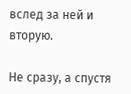вслед за ней и вторую.

Не сразу, а спустя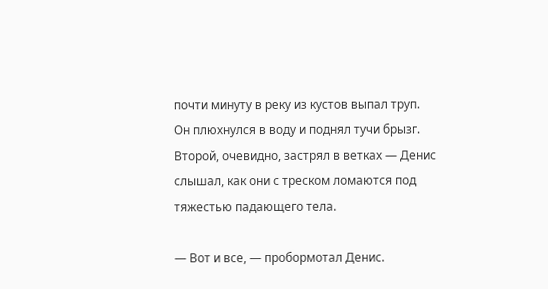почти минуту в реку из кустов выпал труп. Он плюхнулся в воду и поднял тучи брызг. Второй, очевидно, застрял в ветках — Денис слышал, как они с треском ломаются под тяжестью падающего тела.

— Вот и все, — пробормотал Денис.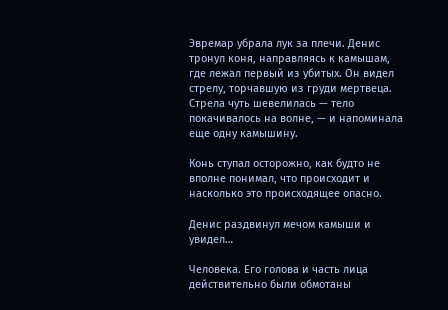Эвремар убрала лук за плечи. Денис тронул коня, направляясь к камышам, где лежал первый из убитых. Он видел стрелу, торчавшую из груди мертвеца. Стрела чуть шевелилась — тело покачивалось на волне, — и напоминала еще одну камышину.

Конь ступал осторожно, как будто не вполне понимал, что происходит и насколько это происходящее опасно.

Денис раздвинул мечом камыши и увидел…

Человека. Его голова и часть лица действительно были обмотаны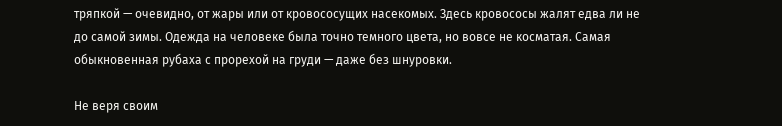тряпкой — очевидно, от жары или от кровососущих насекомых. Здесь кровососы жалят едва ли не до самой зимы. Одежда на человеке была точно темного цвета, но вовсе не косматая. Самая обыкновенная рубаха с прорехой на груди — даже без шнуровки.

Не веря своим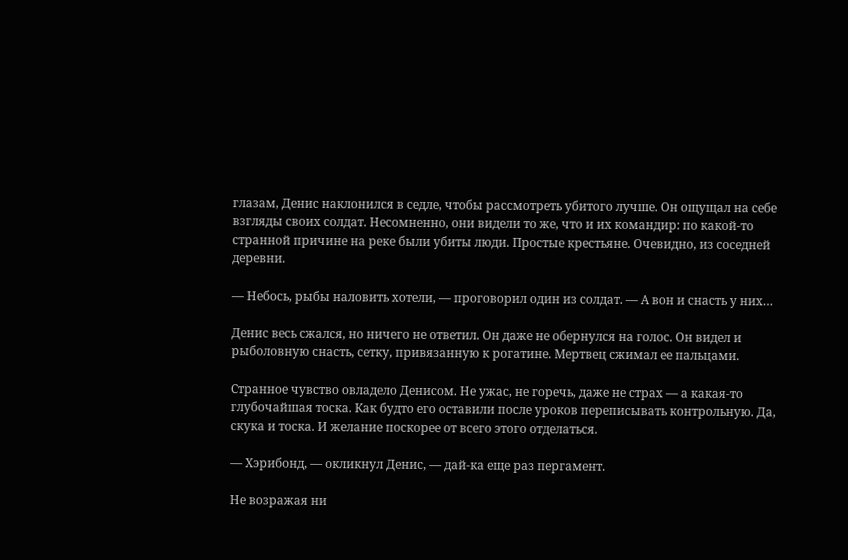глазам, Денис наклонился в седле, чтобы рассмотреть убитого лучше. Он ощущал на себе взгляды своих солдат. Несомненно, они видели то же, что и их командир: по какой-то странной причине на реке были убиты люди. Простые крестьяне. Очевидно, из соседней деревни.

— Небось, рыбы наловить хотели, — проговорил один из солдат. — А вон и снасть у них…

Денис весь сжался, но ничего не ответил. Он даже не обернулся на голос. Он видел и рыболовную снасть, сетку, привязанную к рогатине. Мертвец сжимал ее пальцами.

Странное чувство овладело Денисом. Не ужас, не горечь, даже не страх — а какая-то глубочайшая тоска. Как будто его оставили после уроков переписывать контрольную. Да, скука и тоска. И желание поскорее от всего этого отделаться.

— Хэрибонд, — окликнул Денис, — дай-ка еще раз пергамент.

Не возражая ни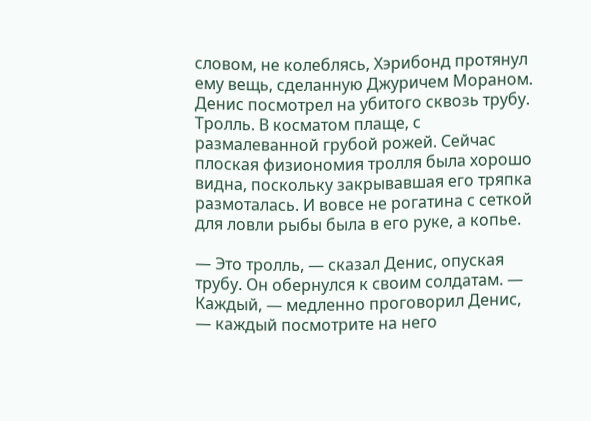словом, не колеблясь, Хэрибонд протянул ему вещь, сделанную Джуричем Мораном. Денис посмотрел на убитого сквозь трубу. Тролль. В косматом плаще, с размалеванной грубой рожей. Сейчас плоская физиономия тролля была хорошо видна, поскольку закрывавшая его тряпка размоталась. И вовсе не рогатина с сеткой для ловли рыбы была в его руке, а копье.

— Это тролль, — сказал Денис, опуская трубу. Он обернулся к своим солдатам. — Каждый, — медленно проговорил Денис, — каждый посмотрите на него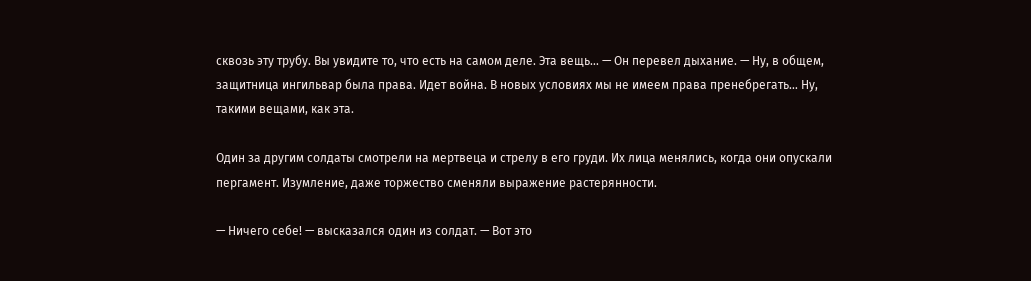сквозь эту трубу. Вы увидите то, что есть на самом деле. Эта вещь… — Он перевел дыхание. — Ну, в общем, защитница ингильвар была права. Идет война. В новых условиях мы не имеем права пренебрегать… Ну, такими вещами, как эта.

Один за другим солдаты смотрели на мертвеца и стрелу в его груди. Их лица менялись, когда они опускали пергамент. Изумление, даже торжество сменяли выражение растерянности.

— Ничего себе! — высказался один из солдат. — Вот это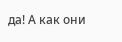да! А как они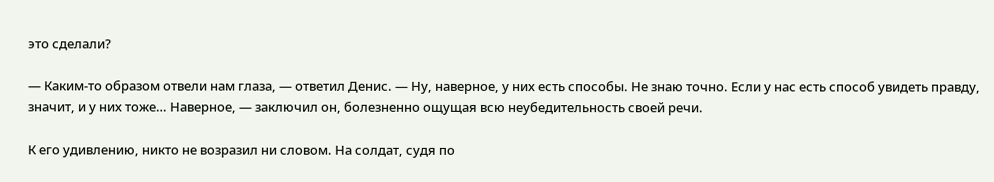это сделали?

— Каким-то образом отвели нам глаза, — ответил Денис. — Ну, наверное, у них есть способы. Не знаю точно. Если у нас есть способ увидеть правду, значит, и у них тоже… Наверное, — заключил он, болезненно ощущая всю неубедительность своей речи.

К его удивлению, никто не возразил ни словом. На солдат, судя по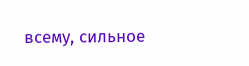всему, сильное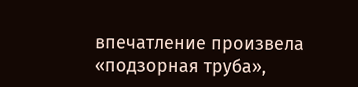впечатление произвела «подзорная труба»,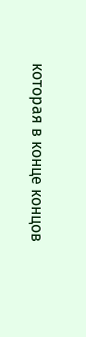которая в конце концов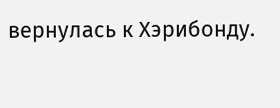вернулась к Хэрибонду.